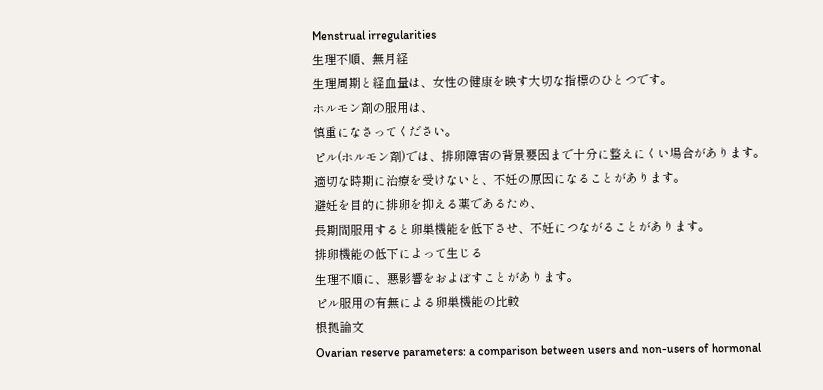Menstrual irregularities
生理不順、無月経
生理周期と経血量は、女性の健康を映す大切な指標のひとつです。
ホルモン剤の服用は、
慎重になさってください。
ピル(ホルモン剤)では、排卵障害の背景要因まで十分に整えにくい場合があります。
適切な時期に治療を受けないと、不妊の原因になることがあります。
避妊を目的に排卵を抑える薬であるため、
長期間服用すると卵巣機能を低下させ、不妊につながることがあります。
排卵機能の低下によって生じる
生理不順に、悪影響をおよぼすことがあります。
ピル服用の有無による卵巣機能の比較
根拠論文
Ovarian reserve parameters: a comparison between users and non-users of hormonal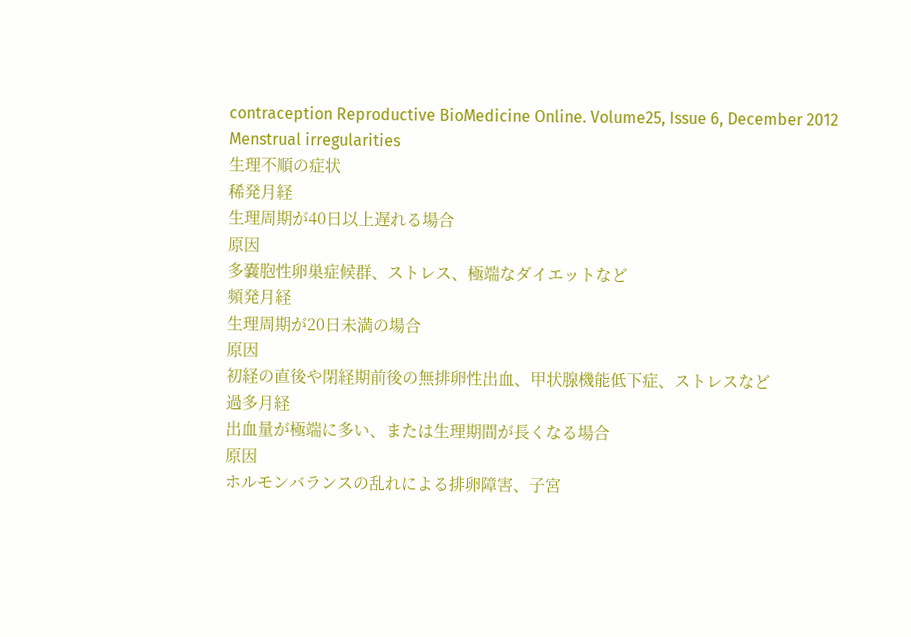contraception Reproductive BioMedicine Online. Volume25, Issue 6, December 2012
Menstrual irregularities
生理不順の症状
稀発月経
生理周期が40日以上遅れる場合
原因
多嚢胞性卵巣症候群、ストレス、極端なダイエットなど
頻発月経
生理周期が20日未満の場合
原因
初経の直後や閉経期前後の無排卵性出血、甲状腺機能低下症、ストレスなど
過多月経
出血量が極端に多い、または生理期間が長くなる場合
原因
ホルモンバランスの乱れによる排卵障害、子宮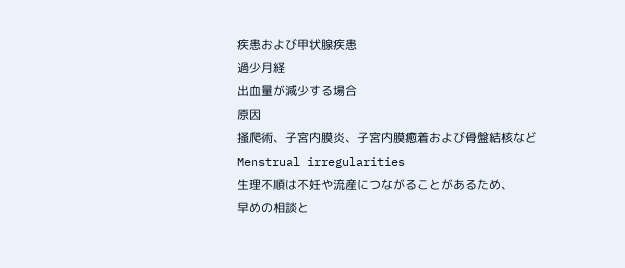疾患および甲状腺疾患
過少月経
出血量が減少する場合
原因
掻爬術、子宮内膜炎、子宮内膜癒着および骨盤結核など
Menstrual irregularities
生理不順は不妊や流産につながることがあるため、
早めの相談と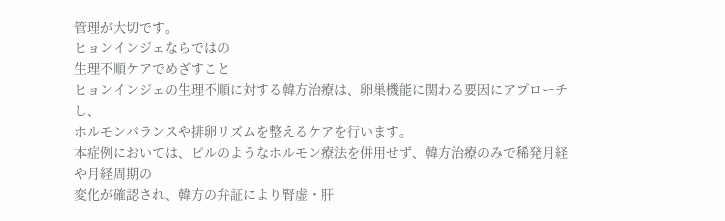管理が大切です。
ヒョンインジェならではの
生理不順ケアでめざすこと
ヒョンインジェの生理不順に対する韓方治療は、卵巣機能に関わる要因にアプローチし、
ホルモンバランスや排卵リズムを整えるケアを行います。
本症例においては、ピルのようなホルモン療法を併用せず、韓方治療のみで稀発月経や月経周期の
変化が確認され、韓方の弁証により腎虚・肝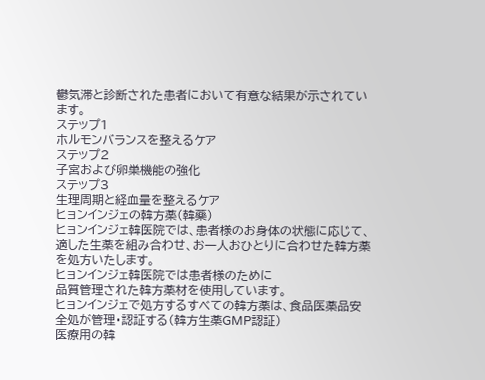鬱気滞と診断された患者において有意な結果が示されています。
ステップ1
ホルモンバランスを整えるケア
ステップ2
子宮および卵巣機能の強化
ステップ3
生理周期と経血量を整えるケア
ヒョンインジェの韓方薬(韓藥)
ヒョンインジェ韓医院では、患者様のお身体の状態に応じて、
適した生薬を組み合わせ、お一人おひとりに合わせた韓方薬を処方いたします。
ヒョンインジェ韓医院では患者様のために
品質管理された韓方薬材を使用しています。
ヒョンインジェで処方するすべての韓方薬は、食品医薬品安全処が管理・認証する(韓方生薬GMP認証)
医療用の韓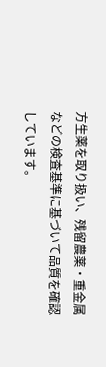方生薬を取り扱い、残留農薬・重金属などの検査基準に基づいて品質を確認しています。